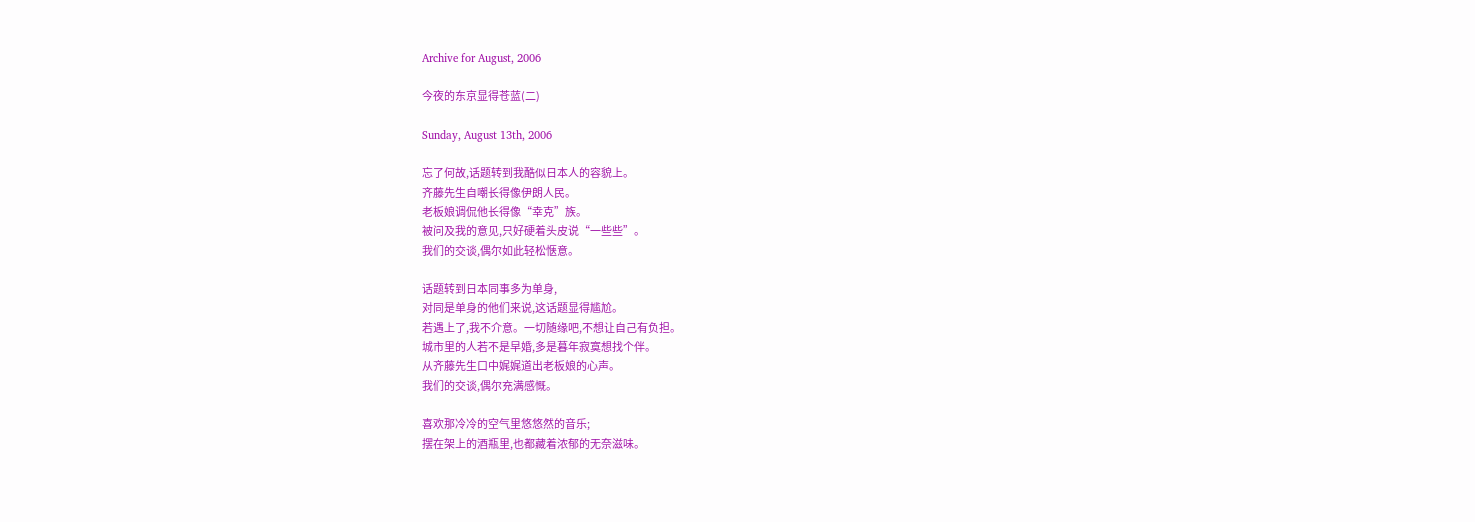Archive for August, 2006

今夜的东京显得苍蓝(二)

Sunday, August 13th, 2006

忘了何故,话题转到我酷似日本人的容貌上。
齐藤先生自嘲长得像伊朗人民。
老板娘调侃他长得像“幸克”族。
被问及我的意见,只好硬着头皮说“一些些”。
我们的交谈,偶尔如此轻松惬意。

话题转到日本同事多为单身,
对同是单身的他们来说,这话题显得尴尬。
若遇上了,我不介意。一切随缘吧,不想让自己有负担。
城市里的人若不是早婚,多是暮年寂寞想找个伴。
从齐藤先生口中娓娓道出老板娘的心声。
我们的交谈,偶尔充满感慨。

喜欢那冷冷的空气里悠悠然的音乐;
摆在架上的酒瓶里,也都藏着浓郁的无奈滋味。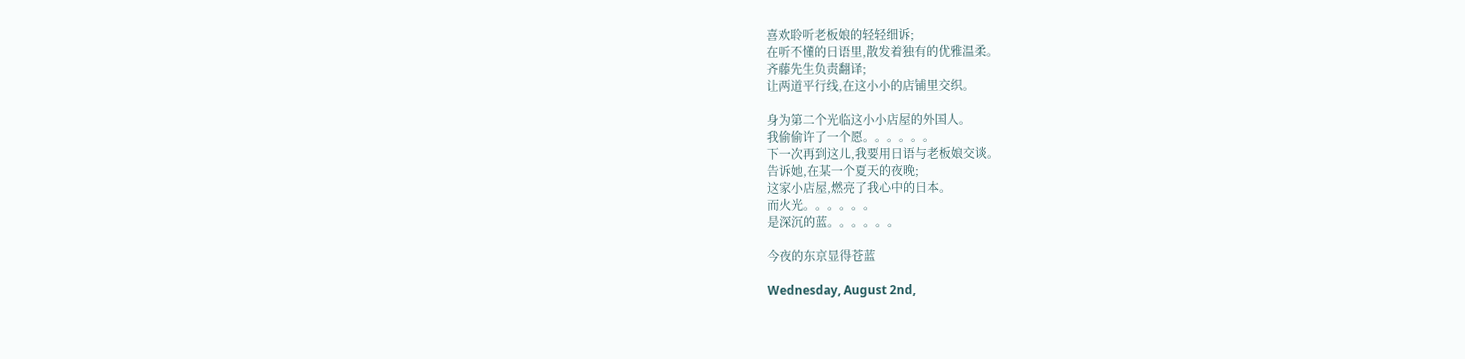喜欢聆听老板娘的轻轻细诉;
在听不懂的日语里,散发着独有的优雅温柔。
齐藤先生负责翻译;
让两道平行线,在这小小的店铺里交织。

身为第二个光临这小小店屋的外国人。
我偷偷许了一个愿。。。。。。
下一次再到这儿,我要用日语与老板娘交谈。
告诉她,在某一个夏天的夜晚;
这家小店屋,燃亮了我心中的日本。
而火光。。。。。。
是深沉的蓝。。。。。。

今夜的东京显得苍蓝

Wednesday, August 2nd,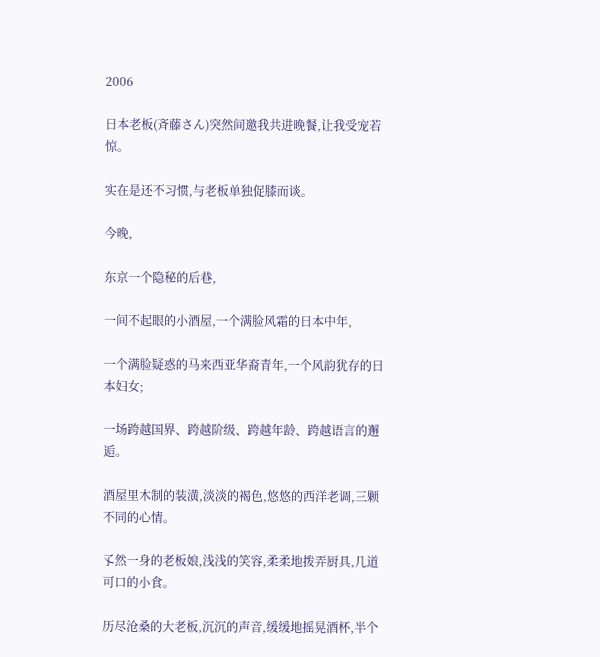2006

日本老板(斉藤さん)突然间邀我共进晚餐,让我受宠若惊。

实在是还不习惯,与老板单独促膝而谈。

今晚,

东京一个隐秘的后巷,

一间不起眼的小酒屋,一个满脸风霜的日本中年,

一个满脸疑惑的马来西亚华裔青年,一个风韵犹存的日本妇女;

一场跨越国界、跨越阶级、跨越年龄、跨越语言的邂逅。

酒屋里木制的装潢,淡淡的褐色,悠悠的西洋老调,三颗不同的心情。

孓然一身的老板娘,浅浅的笑容,柔柔地拨弄厨具,几道可口的小食。

历尽沧桑的大老板,沉沉的声音,缓缓地摇晃酒杯,半个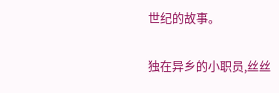世纪的故事。

独在异乡的小职员,丝丝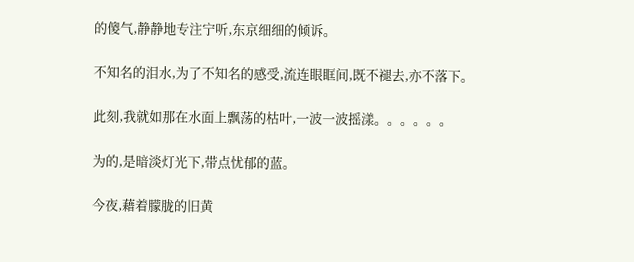的傻气,静静地专注宁听,东京细细的倾诉。

不知名的泪水,为了不知名的感受,流连眼眶间,既不褪去,亦不落下。

此刻,我就如那在水面上飘荡的枯叶,一波一波摇漾。。。。。。

为的,是暗淡灯光下,带点忧郁的蓝。

今夜,藉着朦胧的旧黄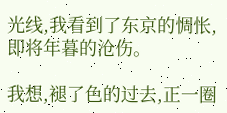光线,我看到了东京的惆怅,即将年暮的沧伤。

我想,褪了色的过去,正一圈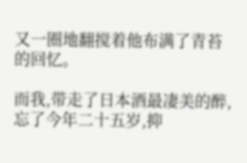又一圈地翻搅着他布满了青苔的回忆。

而我,带走了日本酒最凄美的醉,忘了今年二十五岁,抑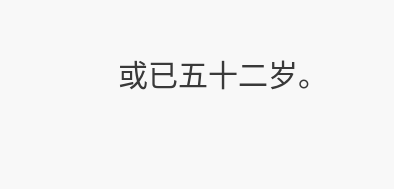或已五十二岁。